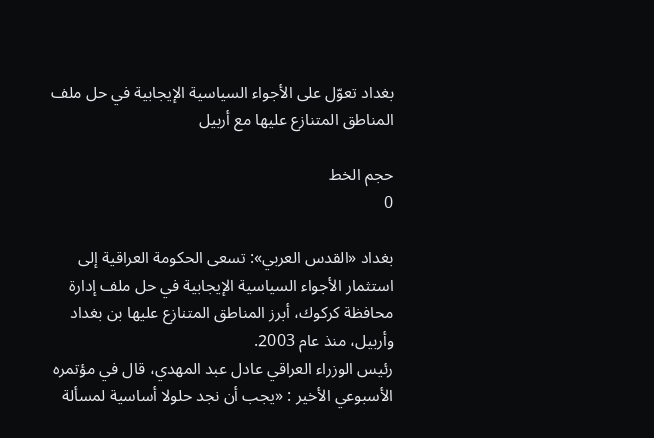بغداد تعوّل على الأجواء السياسية الإيجابية في حل ملف المناطق المتنازع عليها مع أربيل

حجم الخط
0

بغداد «القدس العربي»: تسعى الحكومة العراقية إلى استثمار الأجواء السياسية الإيجابية في حل ملف إدارة محافظة كركوك، أبرز المناطق المتنازع عليها بن بغداد وأربيل، منذ عام 2003.
رئيس الوزراء العراقي عادل عبد المهدي، قال في مؤتمره الأسبوعي الأخير : «يجب أن نجد حلولا أساسية لمسألة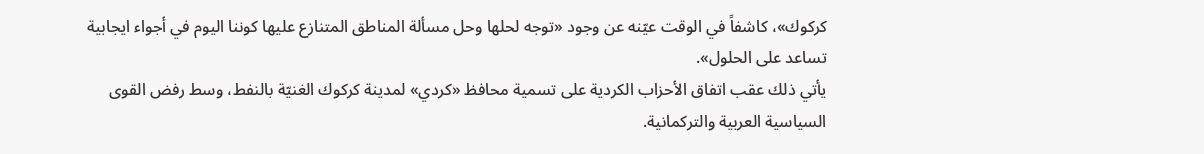كركوك»، كاشفاً في الوقت عيّنه عن وجود «توجه لحلها وحل مسألة المناطق المتنازع عليها كوننا اليوم في أجواء ايجابية تساعد على الحلول».
يأتي ذلك عقب اتفاق الأحزاب الكردية على تسمية محافظ «كردي» لمدينة كركوك الغنيّة بالنفط، وسط رفض القوى السياسية العربية والتركمانية.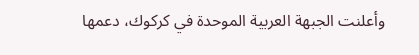وأعلنت الجبهة العربية الموحدة في كركوك، دعمها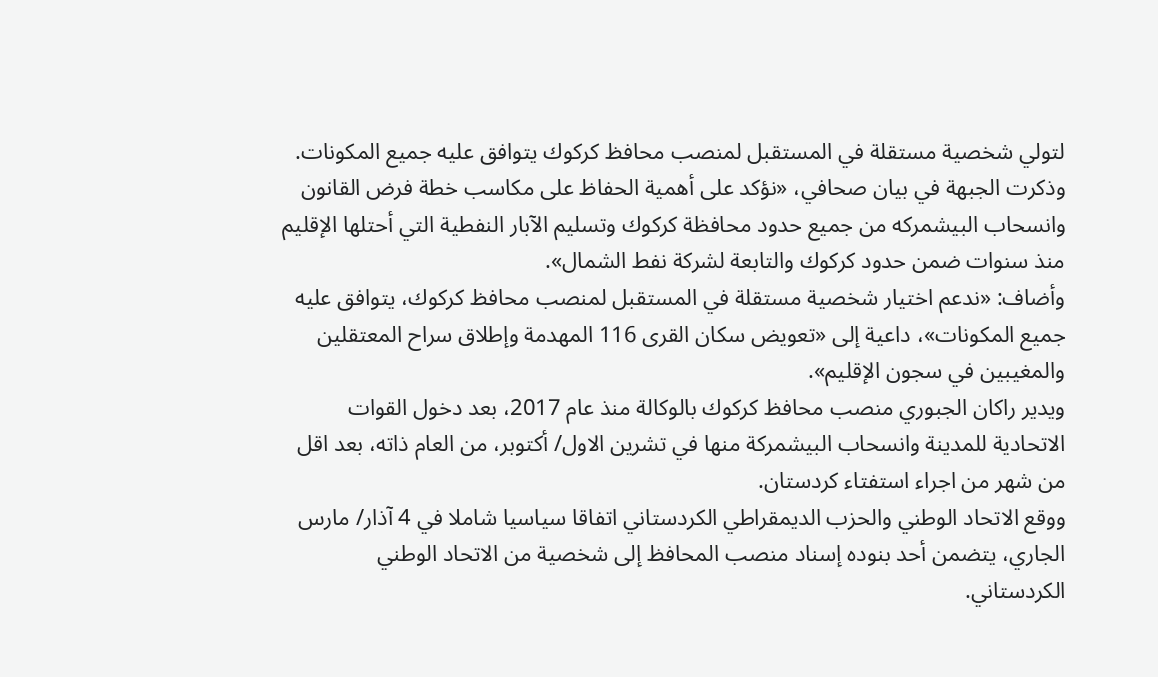لتولي شخصية مستقلة في المستقبل لمنصب محافظ كركوك يتوافق عليه جميع المكونات.
وذكرت الجبهة في بيان صحافي، «نؤكد على أهمية الحفاظ على مكاسب خطة فرض القانون وانسحاب البيشمركه من جميع حدود محافظة كركوك وتسليم الآبار النفطية التي أحتلها الإقليم منذ سنوات ضمن حدود كركوك والتابعة لشركة نفط الشمال».
وأضاف: «ندعم اختيار شخصية مستقلة في المستقبل لمنصب محافظ كركوك، يتوافق عليه جميع المكونات»، داعية إلى «تعويض سكان القرى 116 المهدمة وإطلاق سراح المعتقلين والمغيبين في سجون الإقليم».
ويدير راكان الجبوري منصب محافظ كركوك بالوكالة منذ عام 2017، بعد دخول القوات الاتحادية للمدينة وانسحاب البيشمركة منها في تشرين الاول/ أكتوبر، من العام ذاته، بعد اقل من شهر من اجراء استفتاء كردستان.
ووقع الاتحاد الوطني والحزب الديمقراطي الكردستاني اتفاقا سياسيا شاملا في 4 آذار/ مارس الجاري، يتضمن أحد بنوده إسناد منصب المحافظ إلى شخصية من الاتحاد الوطني الكردستاني.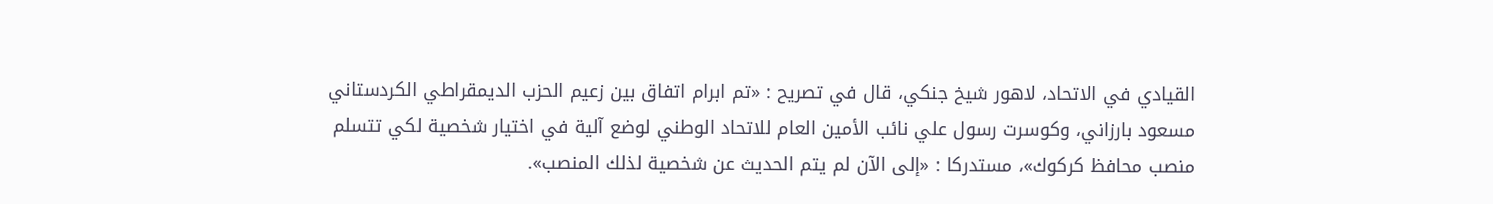القيادي في الاتحاد، لاهور شيخ جنكي، قال في تصريح : «تم ابرام اتفاق بين زعيم الحزب الديمقراطي الكردستاني مسعود بارزاني، وكوسرت رسول علي نائب الأمين العام للاتحاد الوطني لوضع آلية في اختيار شخصية لكي تتسلم منصب محافظ كركوك»، مستدركا : «إلى الآن لم يتم الحديث عن شخصية لذلك المنصب».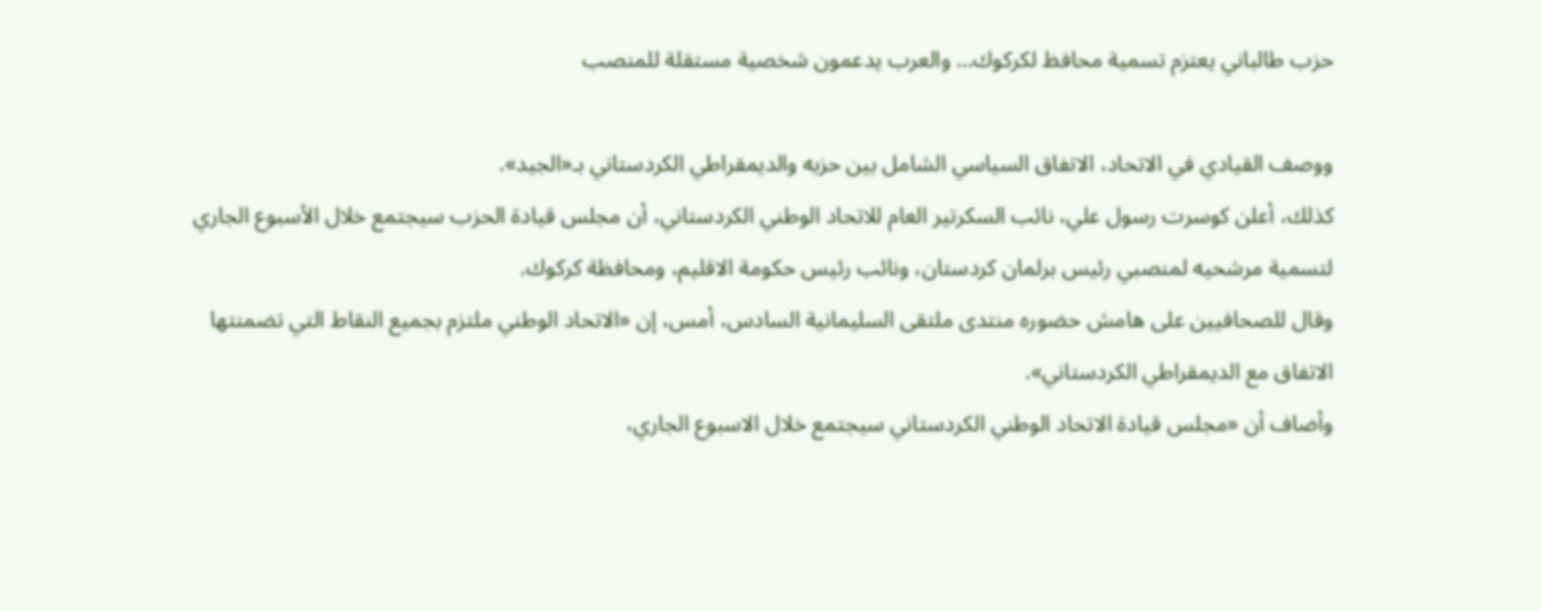حزب طالباني يعتزم تسمية محافظ لكركوك… والعرب يدعمون شخصية مستقلة للمنصب

ووصف القيادي في الاتحاد، الاتفاق السياسي الشامل بين حزبه والديمقراطي الكردستاني بـ«الجيد».
كذلك، أعلن كوسرت رسول علي، نائب السكرتير العام للاتحاد الوطني الكردستاني، أن مجلس قيادة الحزب سيجتمع خلال الأسبوع الجاري لتسمية مرشحيه لمنصبي رئيس برلمان كردستان، ونائب رئيس حكومة الاقليم، ومحافظة كركوك.
وقال للصحافيين على هامش حضوره منتدى ملتقى السليمانية السادس، أمس، إن «الاتحاد الوطني ملتزم بجميع النقاط التي تضمنتها الاتفاق مع الديمقراطي الكردستاني».
وأضاف أن «مجلس قيادة الاتحاد الوطني الكردستاني سيجتمع خلال الاسبوع الجاري،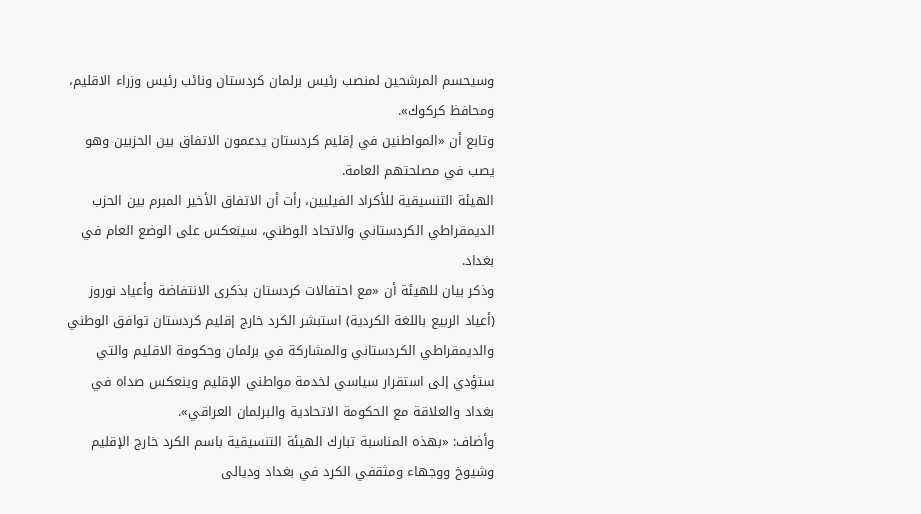وسيحسم المرشحين لمنصب رئيس برلمان كردستان ونائب رئيس وزراء الاقليم، ومحافظ كركوك».
وتابع أن «المواطنين في إقليم كردستان يدعمون الاتفاق بين الحزبين وهو يصب في مصلحتهم العامة.
الهيئة التنسيقية للأكراد الفيليين، رأت أن الاتفاق الأخير المبرم بين الحزب الديمقراطي الكردستاني والاتحاد الوطني، سينعكس على الوضع العام في بغداد.
وذكر بيان للهيئة أن «مع احتفالات كردستان بذكرى الانتفاضة وأعياد نوروز (أعياد الربيع باللغة الكردية) استبشر الكرد خارج إقليم كردستان توافق الوطني والديمقراطي الكردستاني والمشاركة في برلمان وحكومة الاقليم والتي ستؤدي إلى استقرار سياسي لخدمة مواطني الإقليم وينعكس صداه في بغداد والعلاقة مع الحكومة الاتحادية والبرلمان العراقي».
وأضاف: «بهذه المناسبة تبارك الهيئة التنسيقية باسم الكرد خارج الإقليم وشيوخ ووجهاء ومثقفي الكرد في بغداد وديالى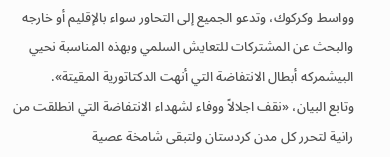وواسط وكركوك، وتدعو الجميع إلى التحاور سواء بالإقليم أو خارجه والبحث عن المشتركات للتعايش السلمي وبهذه المناسبة نحيي البيشمركه أبطال الانتفاضة التي أنهت الدكتاتورية المقيتة».
وتابع البيان، «نقف اجلالاً ووفاء لشهداء الانتفاضة التي انطلقت من رانية لتحرر كل مدن كردستان ولتبقى شامخة عصية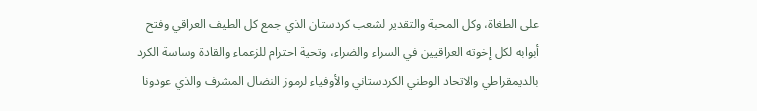على الطغاة، وكل المحبة والتقدير لشعب كردستان الذي جمع كل الطيف العراقي وفتح أبوابه لكل إخوته العراقيين في السراء والضراء، وتحية احترام للزعماء والقادة وساسة الكرد بالديمقراطي والاتحاد الوطني الكردستاني والأوفياء لرموز النضال المشرف والذي عودونا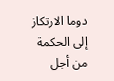دوما الارتكاز إلى الحكمة من أجل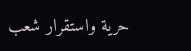حرية واستقرار شعب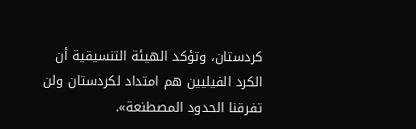كردستان، وتؤكد الهيئة التنسيقية أن الكرد الفيليين هم امتداد لكردستان ولن تفرقنا الحدود المصطنعة».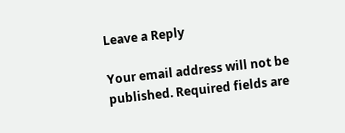Leave a Reply

Your email address will not be published. Required fields are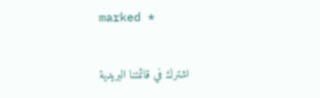marked *

اشترك في قائمتنا البريدية